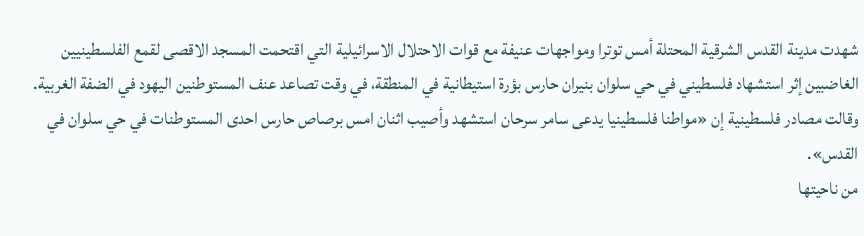شهدت مدينة القدس الشرقية المحتلة أمس توترا ومواجهات عنيفة مع قوات الاحتلال الاسرائيلية التي اقتحمت المسجد الاقصى لقمع الفلسطينيين الغاضبين إثر استشهاد فلسطيني في حي سلوان بنيران حارس بؤرة استيطانية في المنطقة، في وقت تصاعد عنف المستوطنين اليهود في الضفة الغربية.
وقالت مصادر فلسطينية إن «مواطنا فلسطينيا يدعى سامر سرحان استشهد وأصيب اثنان امس برصاص حارس احدى المستوطنات في حي سلوان في القدس».
من ناحيتها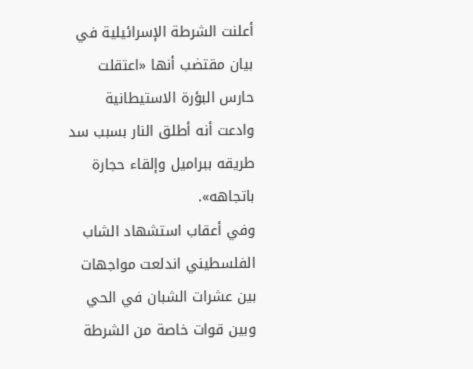أعلنت الشرطة الإسرائيلية في بيان مقتضب أنها «اعتقلت حارس البؤرة الاستيطانية وادعت أنه أطلق النار بسبب سد طريقه ببراميل وإلقاء حجارة باتجاهه».
وفي أعقاب استشهاد الشاب الفلسطيني اندلعت مواجهات بين عشرات الشبان في الحي وبين قوات خاصة من الشرطة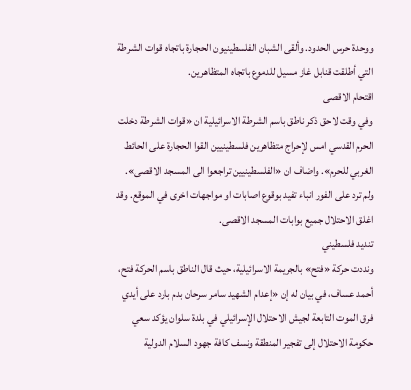ووحدة حرس الحدود. وألقى الشبان الفلسطينيون الحجارة باتجاه قوات الشرطة التي أطلقت قنابل غاز مسيل للدموع باتجاه المتظاهرين.
اقتحام الاقصى
وفي وقت لاحق ذكر ناطق باسم الشرطة الاسرائيلية ان «قوات الشرطة دخلت الحرم القدسي امس لإحراج متظاهرين فلسطينيين القوا الحجارة على الحائط الغربي للحرم». واضاف ان «الفلسطينيين تراجعوا الى المسجد الاقصى». ولم ترد على الفور انباء تفيد بوقوع اصابات او مواجهات اخرى في الموقع. وقد اغلق الاحتلال جميع بوابات المسجد الاقصى.
تنديد فلسطيني
ونددت حركة «فتح» بالجريمة الاسرائيلية، حيث قال الناطق باسم الحركة فتح، أحمد عساف، في بيان له إن «إعدام الشهيد سامر سرحان بدم بارد على أيدي فرق الموت التابعة لجيش الاحتلال الإسرائيلي في بلدة سلوان يؤكد سعي حكومة الاحتلال إلى تفجير المنطقة ونسف كافة جهود السلام الدولية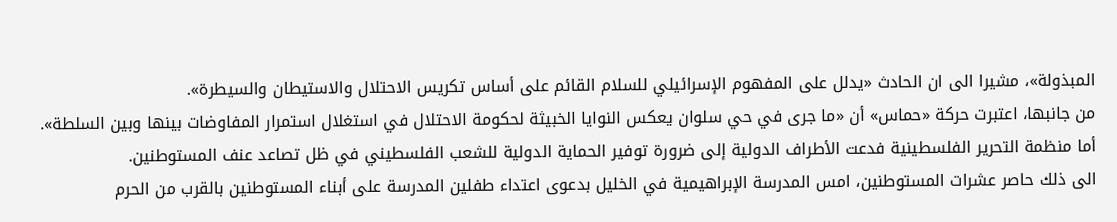المبذولة»، مشيرا الى ان الحادث «يدلل على المفهوم الإسرائيلي للسلام القائم على أساس تكريس الاحتلال والاستيطان والسيطرة».
من جانبها، اعتبرت حركة «حماس» أن «ما جرى في حي سلوان يعكس النوايا الخبيثة لحكومة الاحتلال في استغلال استمرار المفاوضات بينها وبين السلطة». أما منظمة التحرير الفلسطينية فدعت الأطراف الدولية إلى ضرورة توفير الحماية الدولية للشعب الفلسطيني في ظل تصاعد عنف المستوطنين.
الى ذلك حاصر عشرات المستوطنين، امس المدرسة الإبراهيمية في الخليل بدعوى اعتداء طفلين المدرسة على أبناء المستوطنين بالقرب من الحرم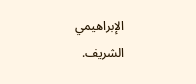الإبراهيمي الشريف.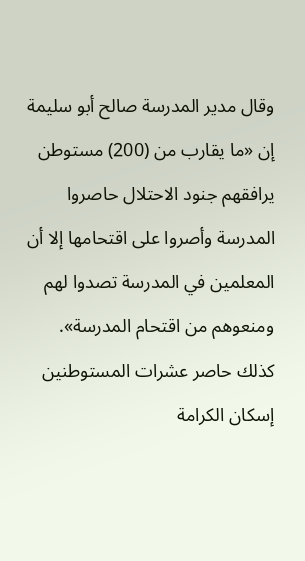وقال مدير المدرسة صالح أبو سليمة إن «ما يقارب من (200) مستوطن يرافقهم جنود الاحتلال حاصروا المدرسة وأصروا على اقتحامها إلا أن المعلمين في المدرسة تصدوا لهم ومنعوهم من اقتحام المدرسة». كذلك حاصر عشرات المستوطنين إسكان الكرامة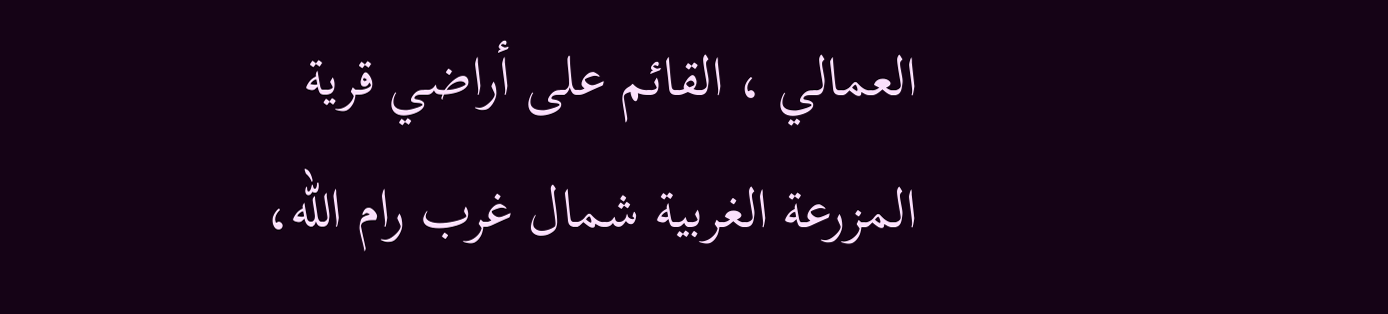العمالي ، القائم على أراضي قرية المزرعة الغربية شمال غرب رام الله،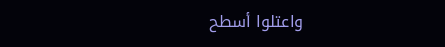واعتلوا أسطح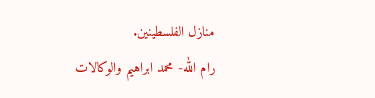منازل الفلسطينين.
رام الله- محمد ابراهيم والوكالات